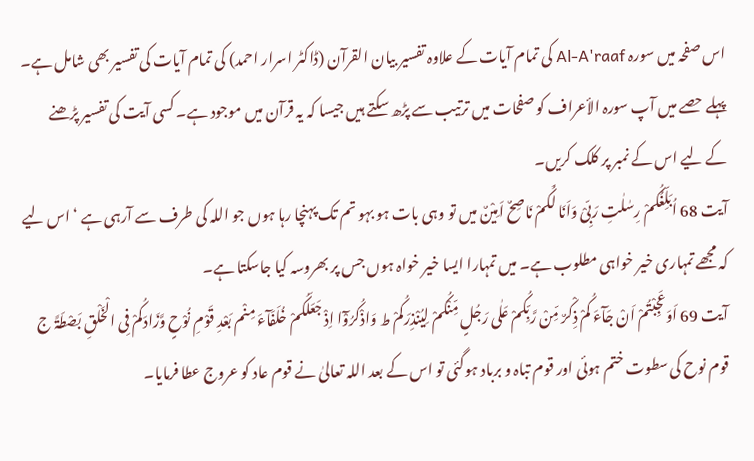اس صفحہ میں سورہ Al-A'raaf کی تمام آیات کے علاوہ تفسیر بیان القرآن (ڈاکٹر اسرار احمد) کی تمام آیات کی تفسیر بھی شامل ہے۔ پہلے حصے میں آپ سورہ الأعراف کو صفحات میں ترتیب سے پڑھ سکتے ہیں جیسا کہ یہ قرآن میں موجود ہے۔ کسی آیت کی تفسیر پڑھنے کے لیے اس کے نمبر پر کلک کریں۔
آیت 68 اُبَلِّغُکُمْ رِسٰلٰتِ رَبِّیْ وَاَنَا لَکُمْ نَاصِحٌ اَمِیْنٌ میں تو وہی بات ہو بہو تم تک پہنچا رہا ہوں جو اللہ کی طرف سے آرہی ہے ‘ اس لیے کہ مجھے تمہاری خیر خواہی مطلوب ہے۔ میں تمہارا ایسا خیر خواہ ہوں جس پر بھروسہ کیا جاسکتا ہے۔
آیت 69 اَوَعَجِبْتُمْ اَنْ جَآءَ کُمْ ذِکْرٌ مِّنْ رَّبِّکُمْ عَلٰی رَجُلٍ مِّنْکُمْ لِیُنْذِرَکُمْ ط وَاذْکُرُوْٓا اِذْ جَعَلَکُمْ خُلَفَآءَ مِنْم بَعْدِ قَوْمِ نُوْحٍ وَّزَادَکُمْ فِی الْخَلْقِ بَصْطَۃً ج قوم نوح کی سطوت ختم ہوئی اور قوم تباہ و برباد ہوگئی تو اس کے بعد اللہ تعالیٰ نے قوم عاد کو عروج عطا فرمایا۔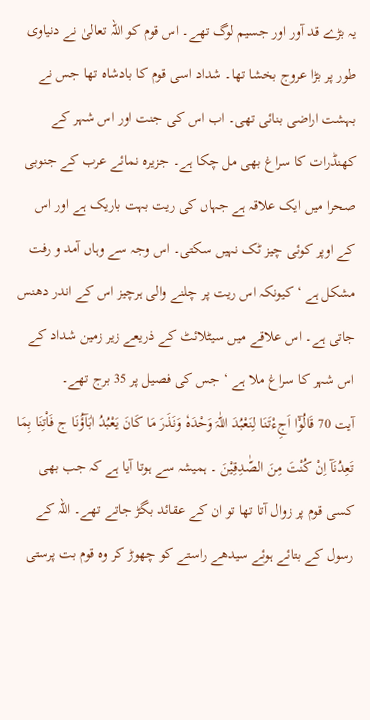یہ بڑے قد آور اور جسیم لوگ تھے۔ اس قوم کو اللہ تعالیٰ نے دنیاوی طور پر بڑا عروج بخشا تھا۔ شداد اسی قوم کا بادشاہ تھا جس نے بہشت اراضی بنائی تھی۔ اب اس کی جنت اور اس شہر کے کھنڈرات کا سراغ بھی مل چکا ہے۔ جزیرہ نمائے عرب کے جنوبی صحرا میں ایک علاقہ ہے جہاں کی ریت بہت باریک ہے اور اس کے اوپر کوئی چیز ٹک نہیں سکتی۔ اس وجہ سے وہاں آمد و رفت مشکل ہے ‘ کیونکہ اس ریت پر چلنے والی ہرچیز اس کے اندر دھنس جاتی ہے۔ اس علاقے میں سیٹلائٹ کے ذریعے زیر زمین شداد کے اس شہر کا سراغ ملا ہے ‘ جس کی فصیل پر 35 برج تھے۔
آیت 70 قَالُوْٓا اَجِءْتَنَا لِنَعْبُدَ اللّٰہَ وَحْدَہٗ وَنَذَرَ مَا کَانَ یَعْبُدُ اٰبَآؤُنَا ج فَاْتِنَا بِمَا تَعِدُنَآ اِنْ کُنْتَ مِنَ الصّٰدِقِیْنَ ۔ ہمیشہ سے ہوتا آیا ہے کہ جب بھی کسی قوم پر زوال آتا تھا تو ان کے عقائد بگڑ جاتے تھے۔ اللہ کے رسول کے بتائے ہوئے سیدھے راستے کو چھوڑ کر وہ قوم بت پرستی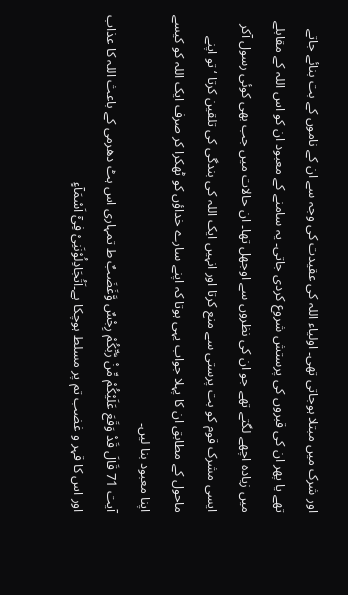اور شرک میں مبتلا ہوجاتی تھی۔ اولیاء اللہ کی عقیدت کی وجہ سے ان کے ناموں کے بت بنائے جاتے تھے یا پھر ان کی قبروں کی پرستش شروع کردی جاتی۔ یہ سامنے کے معبود ان کو اس اللہ کے مقابلے میں زیادہ اچھے لگتے تھے جو ان کی نظروں سے اوجھل تھا۔ ان حالات میں جب بھی کوئی رسول آکر ایسی مشرک قوم کو بت پرستی سے منع کرتا اور انہیں ایک اللہ کی بندگی کی تلقین کرتا ‘ تو اپنے ماحول کے مطابق ان کا پہلا جواب یہی ہوتا کہ اپنے سارے خداؤں کو ٹھکرا کر صرف ایک اللہ کو کیسے اپنا معبود بنا لیں۔
آیت 71 قَالَ قَدْ وَقَعَ عَلَیْکُمْ مِّنْ رَّبِّکُمْ رِجْسٌ وَّغَضَبٌ ط تمہاری اس ہٹ دھرمی کے باعث اللہ کا عذاب اور اس کا قہر و غضب تم پر مسلط ہوچکا ہے۔اَتُجَادِلُوْنَنِیْ فِیْٓ اَسْمَآءٍ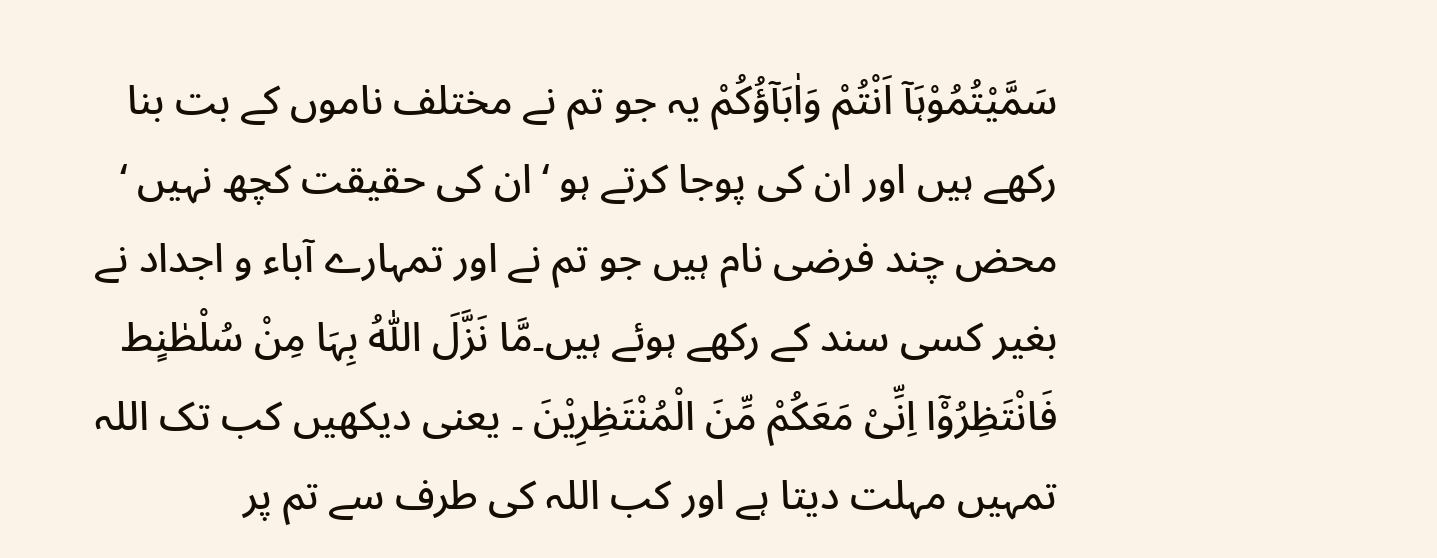سَمَّیْتُمُوْہَآ اَنْتُمْ وَاٰبَآؤُکُمْ یہ جو تم نے مختلف ناموں کے بت بنا رکھے ہیں اور ان کی پوجا کرتے ہو ‘ ان کی حقیقت کچھ نہیں ‘ محض چند فرضی نام ہیں جو تم نے اور تمہارے آباء و اجداد نے بغیر کسی سند کے رکھے ہوئے ہیں۔مَّا نَزَّلَ اللّٰہُ بِہَا مِنْ سُلْطٰنٍط فَانْتَظِرُوْٓا اِنِّیْ مَعَکُمْ مِّنَ الْمُنْتَظِرِیْنَ ۔ یعنی دیکھیں کب تک اللہ تمہیں مہلت دیتا ہے اور کب اللہ کی طرف سے تم پر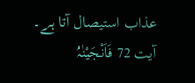عذاب استیصال آتا ہے۔
آیت 72 فَاَنْجَیْنٰہُ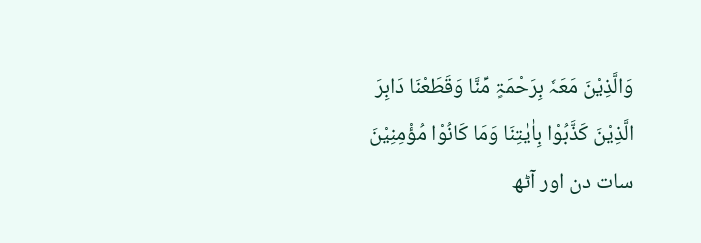وَالَّذِیْنَ مَعَہٗ بِرَحْمَۃٍ مِّنَّا وَقَطَعْنَا دَابِرَ الَّذِیْنَ کَذَّبُوْا بِاٰیٰتِنَا وَمَا کَانُوْا مُؤْمِنِیْنَ سات دن اور آٹھ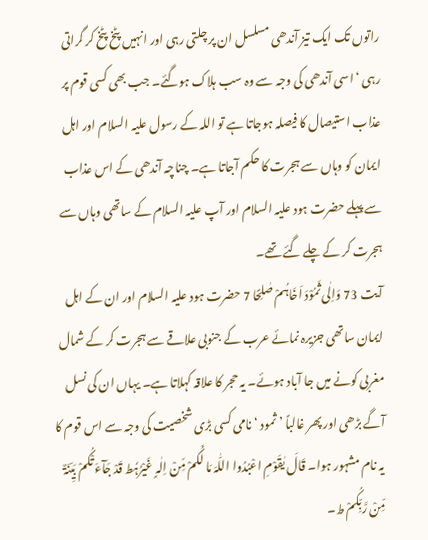راتوں تک ایک تیز آندھی مسلسل ان پر چلتی رہی اور انہیں پٹخ پٹخ کر گراتی رہی ‘ اسی آندھی کی وجہ سے وہ سب ہلاک ہوگئے۔ جب بھی کسی قوم پر عذاب استیصال کا فیصلہ ہوجاتا ہے تو اللہ کے رسول علیہ السلام اور اہل ایمان کو وہاں سے ہجرت کا حکم آجاتا ہے۔ چناچہ آندھی کے اس عذاب سے پہلے حضرت ہود علیہ السلام اور آپ علیہ السلام کے ساتھی وہاں سے ہجرت کر کے چلے گئے تھے۔
آیت 73 وَاِلٰی ثَمُوْدَ اَخَاہُمْ صٰلِحًا 7 حضرت ہود علیہ السلام اور ان کے اہل ایمان ساتھی جزیرہ نمائے عرب کے جنوبی علاقے سے ہجرت کر کے شمال مغربی کونے میں جا آباد ہوئے۔ یہ حجر کا علاقہ کہلاتا ہے۔ یہاں ان کی نسل آگے بڑھی اور پھر غالباً ’ ثمود ‘ نامی کسی بڑی شخصیت کی وجہ سے اس قوم کا یہ نام مشہور ہوا۔ قَالَ یٰقَوْمِ اعْبُدُوا اللّٰہَ مَا لَکُمْ مِّنْ اِلٰہٍ غَیْرُہٗط قَدْ جَآءَ تْکُمْ بَیِّنَۃٌ مِّنْ رَّبِّکُمْ ط۔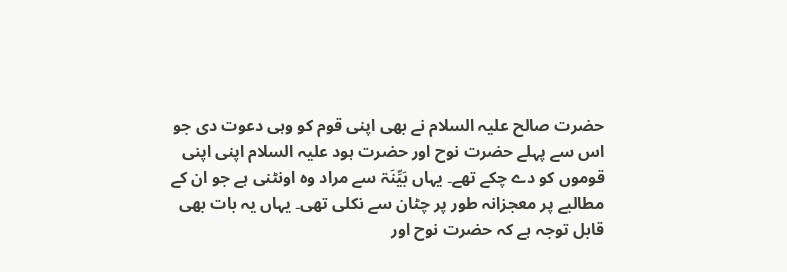حضرت صالح علیہ السلام نے بھی اپنی قوم کو وہی دعوت دی جو اس سے پہلے حضرت نوح اور حضرت ہود علیہ السلام اپنی اپنی قوموں کو دے چکے تھے۔ یہاں بَیِّنَۃ سے مراد وہ اونٹنی ہے جو ان کے مطالبے پر معجزانہ طور پر چٹان سے نکلی تھی۔ یہاں یہ بات بھی قابل توجہ ہے کہ حضرت نوح اور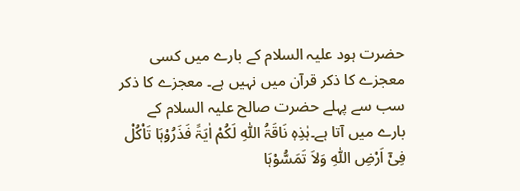حضرت ہود علیہ السلام کے بارے میں کسی معجزے کا ذکر قرآن میں نہیں ہے۔ معجزے کا ذکر سب سے پہلے حضرت صالح علیہ السلام کے بارے میں آتا ہے۔ہٰذِہٖ نَاقَۃُ اللّٰہِ لَکُمْ اٰیَۃً فَذَرُوْہَا تَاْکُلْ فِیْٓ اَرْضِ اللّٰہِ وَلاَ تَمَسُّوْہَا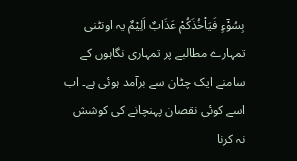بِسُوْٓءٍ فَیَاْخُذَکُمْ عَذَابٌ اَلِیْمٌ یہ اونٹنی تمہارے مطالبے پر تمہاری نگاہوں کے سامنے ایک چٹان سے برآمد ہوئی ہے۔ اب اسے کوئی نقصان پہنچانے کی کوشش نہ کرنا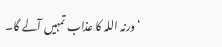‘ ورنہ اللہ کا عذاب تمہیں آلے گا۔